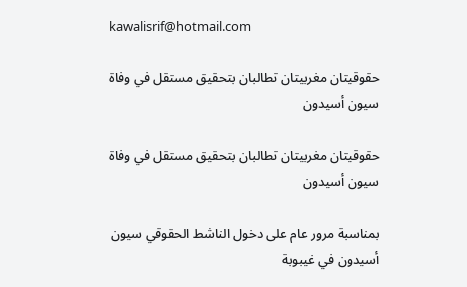kawalisrif@hotmail.com

حقوقيتان مغربيتان تطالبان بتحقيق مستقل في وفاة سيون أسيدون

حقوقيتان مغربيتان تطالبان بتحقيق مستقل في وفاة سيون أسيدون

بمناسبة مرور عام على دخول الناشط الحقوقي سيون أسيدون في غيبوبة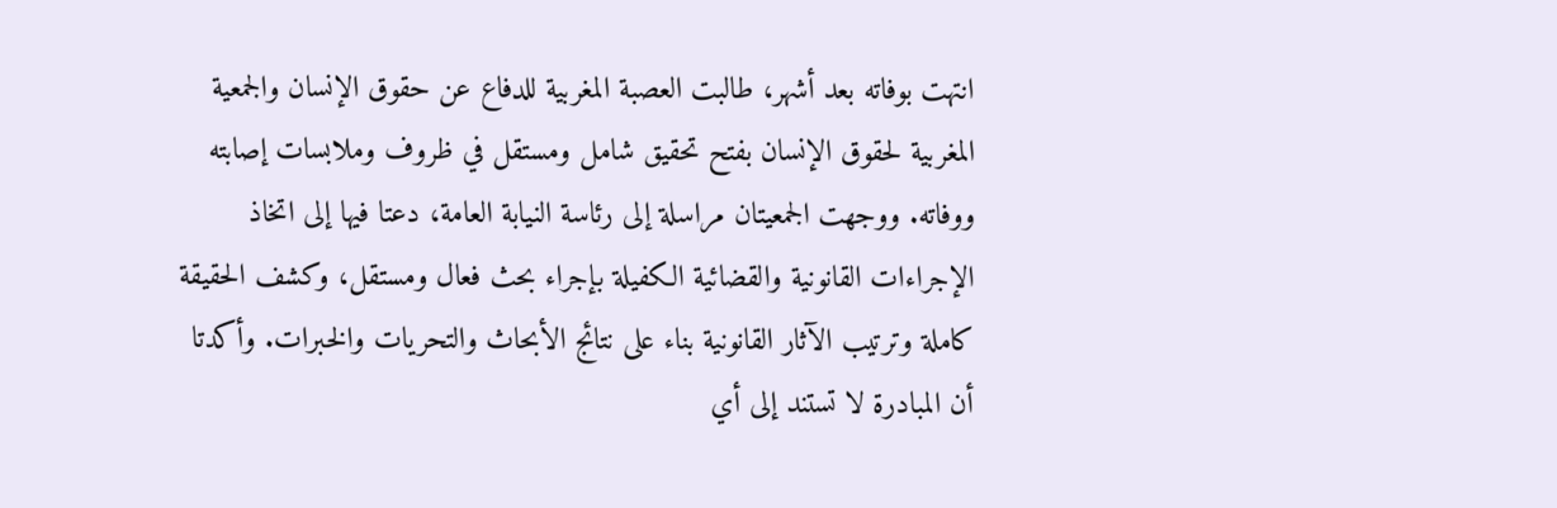انتهت بوفاته بعد أشهر، طالبت العصبة المغربية للدفاع عن حقوق الإنسان والجمعية المغربية لحقوق الإنسان بفتح تحقيق شامل ومستقل في ظروف وملابسات إصابته ووفاته. ووجهت الجمعيتان مراسلة إلى رئاسة النيابة العامة، دعتا فيها إلى اتخاذ الإجراءات القانونية والقضائية الكفيلة بإجراء بحث فعال ومستقل، وكشف الحقيقة كاملة وترتيب الآثار القانونية بناء على نتائج الأبحاث والتحريات والخبرات. وأكدتا أن المبادرة لا تستند إلى أي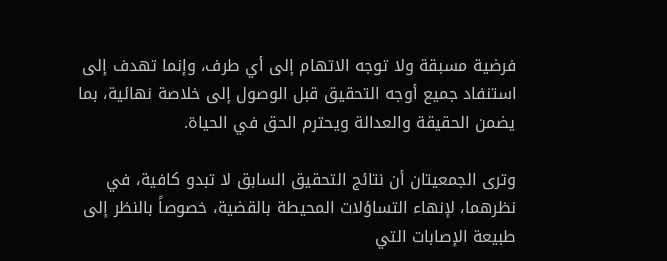فرضية مسبقة ولا توجه الاتهام إلى أي طرف، وإنما تهدف إلى استنفاد جميع أوجه التحقيق قبل الوصول إلى خلاصة نهائية، بما يضمن الحقيقة والعدالة ويحترم الحق في الحياة.

وترى الجمعيتان أن نتائج التحقيق السابق لا تبدو كافية، في نظرهما، لإنهاء التساؤلات المحيطة بالقضية، خصوصاً بالنظر إلى طبيعة الإصابات التي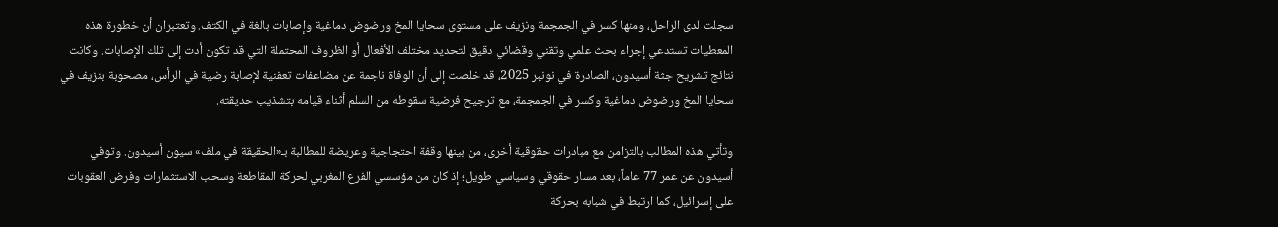سجلت لدى الراحل، ومنها كسر في الجمجمة ونزيف على مستوى سحايا المخ ورضوض دماغية وإصابات بالغة في الكتف. وتعتبران أن خطورة هذه المعطيات تستدعي إجراء بحث علمي وتقني وقضائي دقيق لتحديد مختلف الأفعال أو الظروف المحتملة التي قد تكون أدت إلى تلك الإصابات. وكانت نتائج تشريح جثة أسيدون، الصادرة في نونبر 2025، قد خلصت إلى أن الوفاة ناجمة عن مضاعفات تعفنية لإصابة رضية في الرأس، مصحوبة بنزيف في سحايا المخ ورضوض دماغية وكسر في الجمجمة، مع ترجيح فرضية سقوطه من السلم أثناء قيامه بتشذيب حديقته.

وتأتي هذه المطالب بالتزامن مع مبادرات حقوقية أخرى، من بينها وقفة احتجاجية وعريضة للمطالبة بـ«الحقيقة في ملف» سيون أسيدون. وتوفي أسيدون عن عمر 77 عاماً، بعد مسار حقوقي وسياسي طويل؛ إذ كان من مؤسسي الفرع المغربي لحركة المقاطعة وسحب الاستثمارات وفرض العقوبات على إسرائيل، كما ارتبط في شبابه بحركة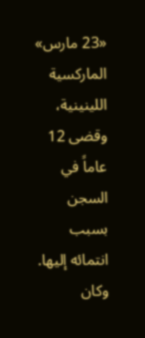«23 مارس» الماركسية اللينينية، وقضى 12 عاماً في السجن بسبب انتمائه إليها. وكان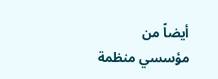أيضاً من مؤسسي منظمة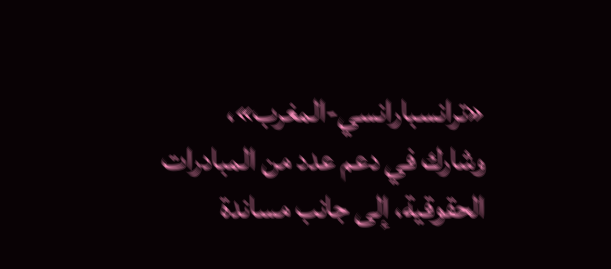«ترانسبارانسي-المغرب»، وشارك في دعم عدد من المبادرات الحقوقية، إلى جانب مساندة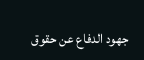جهود الدفاع عن حقوق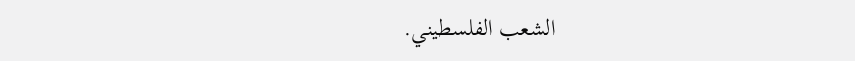الشعب الفلسطيني.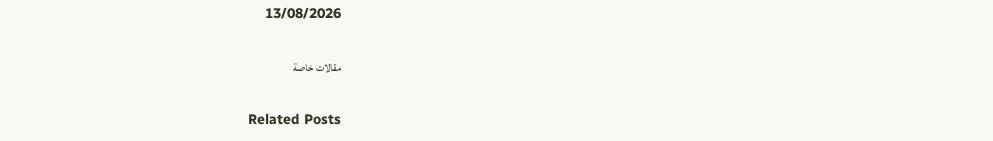13/08/2026

مقالات خاصة

Related Posts